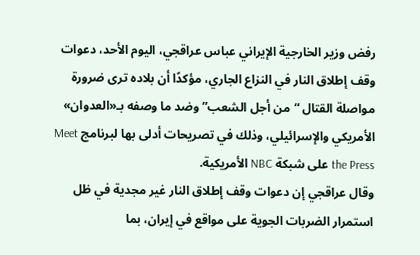رفض وزير الخارجية الإيراني عباس عراقجي، اليوم الأحد، دعوات وقف إطلاق النار في النزاع الجاري، مؤكدًا أن بلاده ترى ضرورة مواصلة القتال “من أجل الشعب” وضد ما وصفه بـ«العدوان» الأمريكي والإسرائيلي، وذلك في تصريحات أدلى بها لبرنامج Meet the Press على شبكة NBC الأمريكية.
وقال عراقجي إن دعوات وقف إطلاق النار غير مجدية في ظل استمرار الضربات الجوية على مواقع في إيران، بما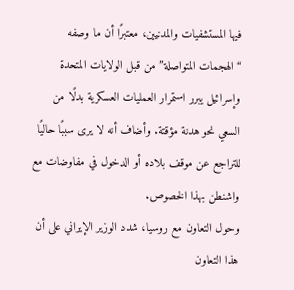فيها المستشفيات والمدنيين، معتبرًا أن ما وصفه “الهجمات المتواصلة” من قبل الولايات المتحدة وإسرائيل يبرر استمرار العمليات العسكرية بدلًا من السعي نحو هدنة مؤقتة. وأضاف أنه لا يرى سببًا حاليًا للتراجع عن موقف بلاده أو الدخول في مفاوضات مع واشنطن بهذا الخصوص.
وحول التعاون مع روسيا، شدد الوزير الإيراني على أن هذا التعاون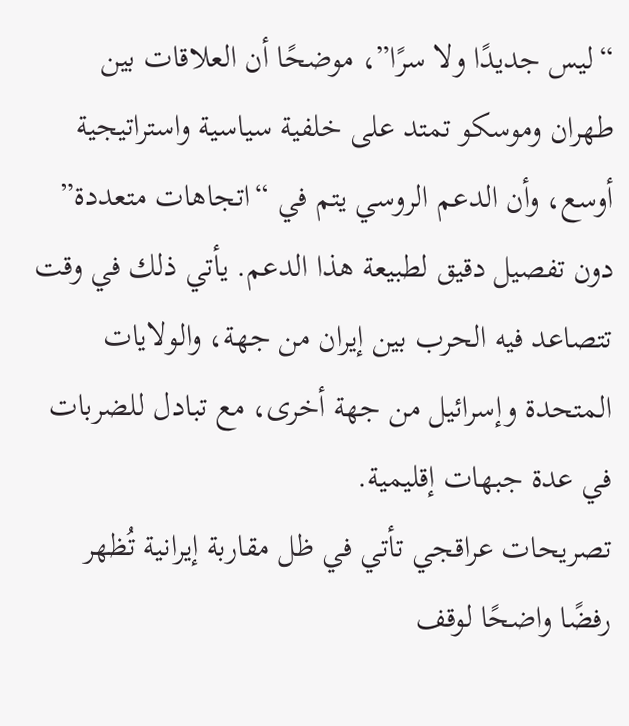“ليس جديدًا ولا سرًا”، موضحًا أن العلاقات بين طهران وموسكو تمتد على خلفية سياسية واستراتيجية أوسع، وأن الدعم الروسي يتم في “اتجاهات متعددة” دون تفصيل دقيق لطبيعة هذا الدعم. يأتي ذلك في وقت تتصاعد فيه الحرب بين إيران من جهة، والولايات المتحدة وإسرائيل من جهة أخرى، مع تبادل للضربات في عدة جبهات إقليمية.
تصريحات عراقجي تأتي في ظل مقاربة إيرانية تُظهر رفضًا واضحًا لوقف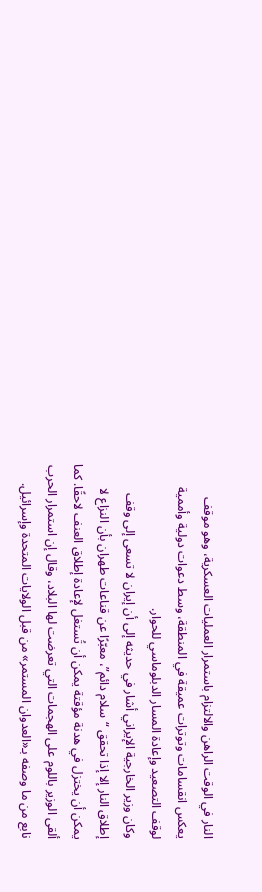النار في الوقت الراهن والالتزام باستمرار العمليات العسكرية، وهو موقف يعكس انقسامات وتوترات عميقة في المنطقة، وسط دعوات دولية وأممية لوقف التصعيد وإعادة المسار الدبلوماسي للحوار.
وكان وزير الخارجية الإيراني أشار في حديثه إلى أن إيران لا تسعى إلى وقف إطلاق النار إلا إذا تحقق “سلام دائم”، معبّرًا عن قناعات طهران بأن النزاع لا يمكن أن يختزل في هدنة مؤقتة يمكن أن تُستغل لإعادة إطلاق العنف لاحقًا. كما ألقى الوزير باللوم على الهجمات التي تعرضت لها البلاد، وقال إن استمرار الحرب نابع من ما وصفه بـ«العدوان المستمر» من قبل الولايات المتحدة وإسرائيل.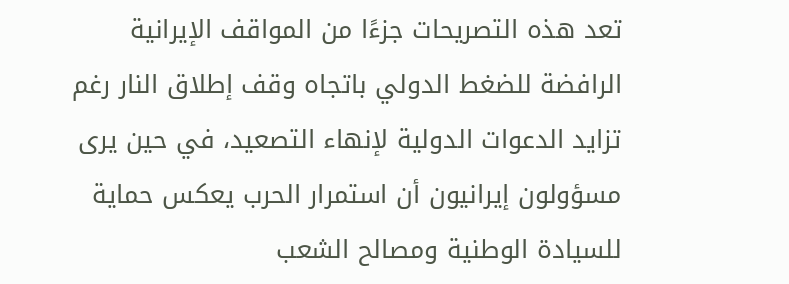تعد هذه التصريحات جزءًا من المواقف الإيرانية الرافضة للضغط الدولي باتجاه وقف إطلاق النار رغم تزايد الدعوات الدولية لإنهاء التصعيد، في حين يرى مسؤولون إيرانيون أن استمرار الحرب يعكس حماية للسيادة الوطنية ومصالح الشعب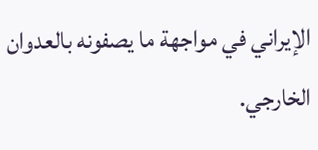الإيراني في مواجهة ما يصفونه بالعدوان الخارجي.